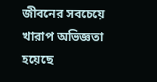জীবনের সবচেয়ে খারাপ অভিজ্ঞতা হয়েছে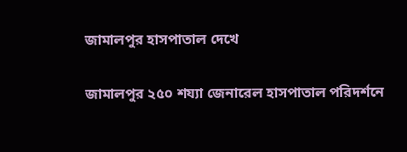জামালপুর হাসপাতাল দেখে

জামালপুর ২৫০ শয্যা জেনারেল হাসপাতাল পরিদর্শনে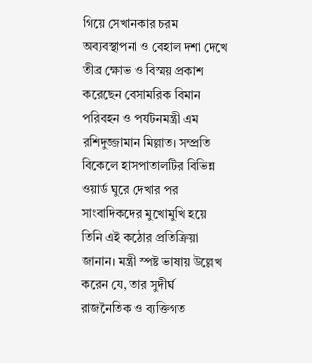গিয়ে সেখানকার চরম অব্যবস্থাপনা ও বেহাল দশা দেখে তীব্র ক্ষোভ ও বিস্ময় প্রকাশ করেছেন বেসামরিক বিমান পরিবহন ও পর্যটনমন্ত্রী এম রশিদুজ্জামান মিল্লাত। সম্প্রতি বিকেলে হাসপাতালটির বিভিন্ন ওয়ার্ড ঘুরে দেখার পর সাংবাদিকদের মুখোমুখি হয়ে তিনি এই কঠোর প্রতিক্রিয়া জানান। মন্ত্রী স্পষ্ট ভাষায় উল্লেখ করেন যে, তার সুদীর্ঘ রাজনৈতিক ও ব্যক্তিগত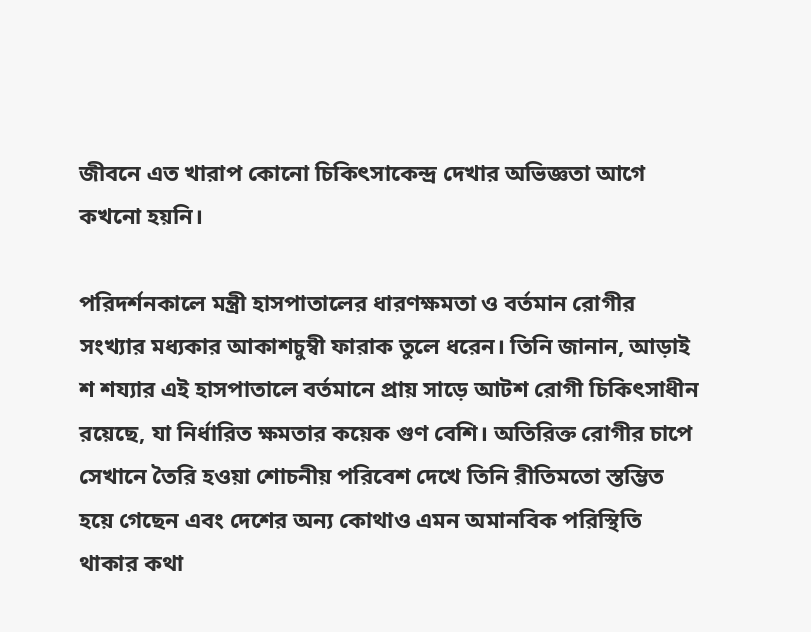জীবনে এত খারাপ কোনো চিকিৎসাকেন্দ্র দেখার অভিজ্ঞতা আগে কখনো হয়নি।

পরিদর্শনকালে মন্ত্রী হাসপাতালের ধারণক্ষমতা ও বর্তমান রোগীর সংখ্যার মধ্যকার আকাশচুম্বী ফারাক তুলে ধরেন। তিনি জানান, আড়াই শ শয্যার এই হাসপাতালে বর্তমানে প্রায় সাড়ে আটশ রোগী চিকিৎসাধীন রয়েছে, যা নির্ধারিত ক্ষমতার কয়েক গুণ বেশি। অতিরিক্ত রোগীর চাপে সেখানে তৈরি হওয়া শোচনীয় পরিবেশ দেখে তিনি রীতিমতো স্তম্ভিত হয়ে গেছেন এবং দেশের অন্য কোথাও এমন অমানবিক পরিস্থিতি থাকার কথা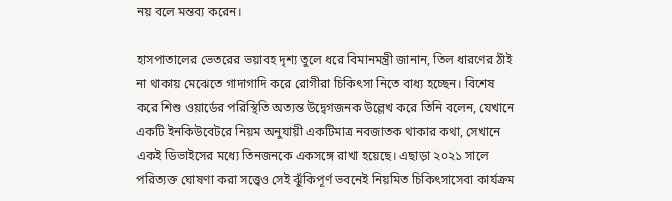নয় বলে মন্তব্য করেন।

হাসপাতালের ভেতরের ভয়াবহ দৃশ্য তুলে ধরে বিমানমন্ত্রী জানান, তিল ধারণের ঠাঁই না থাকায় মেঝেতে গাদাগাদি করে রোগীরা চিকিৎসা নিতে বাধ্য হচ্ছেন। বিশেষ করে শিশু ওয়ার্ডের পরিস্থিতি অত্যন্ত উদ্বেগজনক উল্লেখ করে তিনি বলেন, যেখানে একটি ইনকিউবেটরে নিয়ম অনুযায়ী একটিমাত্র নবজাতক থাকার কথা, সেখানে একই ডিভাইসের মধ্যে তিনজনকে একসঙ্গে রাখা হয়েছে। এছাড়া ২০২১ সালে পরিত্যক্ত ঘোষণা করা সত্ত্বেও সেই ঝুঁকিপূর্ণ ভবনেই নিয়মিত চিকিৎসাসেবা কার্যক্রম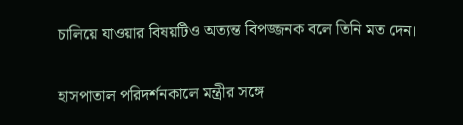চালিয়ে যাওয়ার বিষয়টিও অত্যন্ত বিপজ্জনক বলে তিনি মত দেন।

হাসপাতাল পরিদর্শনকালে মন্ত্রীর সঙ্গে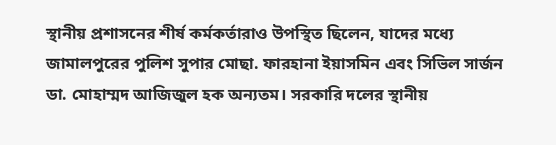স্থানীয় প্রশাসনের শীর্ষ কর্মকর্তারাও উপস্থিত ছিলেন, যাদের মধ্যে জামালপুরের পুলিশ সুপার মোছা. ফারহানা ইয়াসমিন এবং সিভিল সার্জন ডা. মোহাম্মদ আজিজুল হক অন্যতম। সরকারি দলের স্থানীয়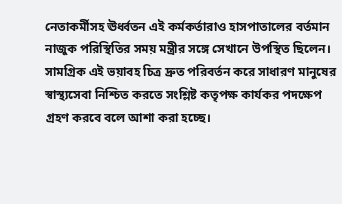নেতাকর্মীসহ ঊর্ধ্বতন এই কর্মকর্তারাও হাসপাতালের বর্তমান নাজুক পরিস্থিতির সময় মন্ত্রীর সঙ্গে সেখানে উপস্থিত ছিলেন। সামগ্রিক এই ভয়াবহ চিত্র দ্রুত পরিবর্তন করে সাধারণ মানুষের স্বাস্থ্যসেবা নিশ্চিত করতে সংশ্লিষ্ট কতৃপক্ষ কার্যকর পদক্ষেপ গ্রহণ করবে বলে আশা করা হচ্ছে।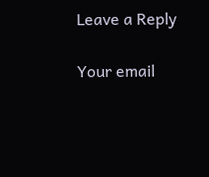Leave a Reply

Your email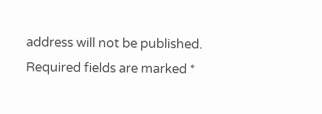address will not be published. Required fields are marked *